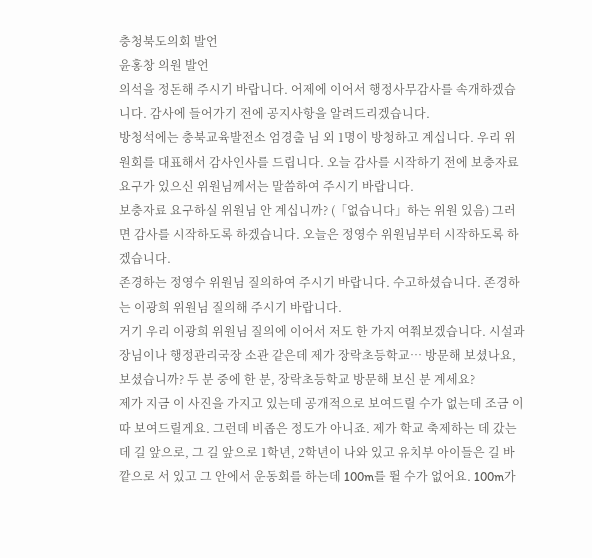충청북도의회 발언
윤홍창 의원 발언
의석을 정돈해 주시기 바랍니다. 어제에 이어서 행정사무감사를 속개하겠습니다. 감사에 들어가기 전에 공지사항을 알려드리겠습니다.
방청석에는 충북교육발전소 엄경출 님 외 1명이 방청하고 계십니다. 우리 위원회를 대표해서 감사인사를 드립니다. 오늘 감사를 시작하기 전에 보충자료 요구가 있으신 위원님께서는 말씀하여 주시기 바랍니다.
보충자료 요구하실 위원님 안 계십니까? (「없습니다」하는 위원 있음) 그러면 감사를 시작하도록 하겠습니다. 오늘은 정영수 위원님부터 시작하도록 하겠습니다.
존경하는 정영수 위원님 질의하여 주시기 바랍니다. 수고하셨습니다. 존경하는 이광희 위원님 질의해 주시기 바랍니다.
거기 우리 이광희 위원님 질의에 이어서 저도 한 가지 여쭤보겠습니다. 시설과장님이나 행정관리국장 소관 같은데 제가 장락초등학교… 방문해 보셨나요, 보셨습니까? 두 분 중에 한 분, 장락초등학교 방문해 보신 분 계세요?
제가 지금 이 사진을 가지고 있는데 공개적으로 보여드릴 수가 없는데 조금 이따 보여드릴게요. 그런데 비좁은 정도가 아니죠. 제가 학교 축제하는 데 갔는데 길 앞으로, 그 길 앞으로 1학년, 2학년이 나와 있고 유치부 아이들은 길 바깥으로 서 있고 그 안에서 운동회를 하는데 100m를 뛸 수가 없어요. 100m가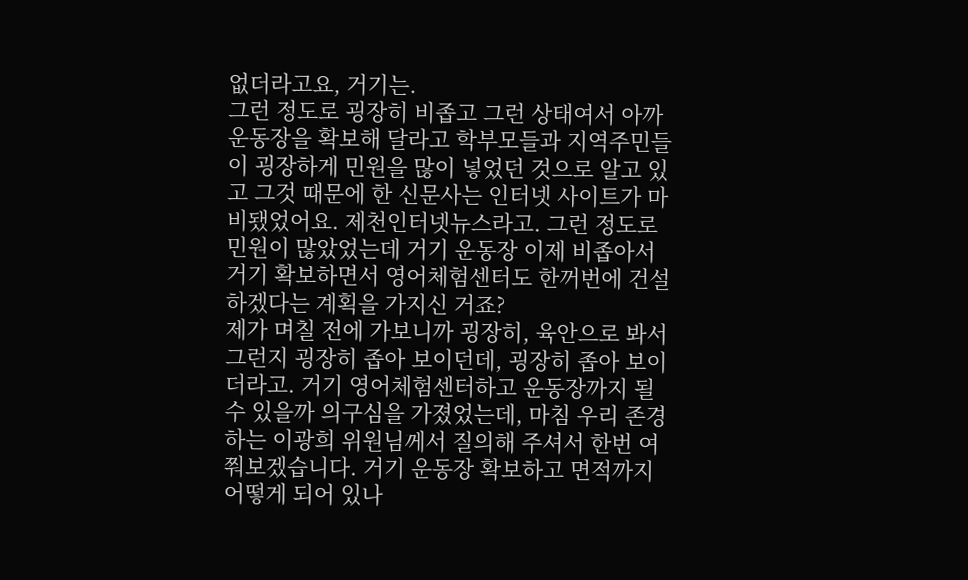없더라고요, 거기는.
그런 정도로 굉장히 비좁고 그런 상태여서 아까 운동장을 확보해 달라고 학부모들과 지역주민들이 굉장하게 민원을 많이 넣었던 것으로 알고 있고 그것 때문에 한 신문사는 인터넷 사이트가 마비됐었어요. 제천인터넷뉴스라고. 그런 정도로 민원이 많았었는데 거기 운동장 이제 비좁아서 거기 확보하면서 영어체험센터도 한꺼번에 건설하겠다는 계획을 가지신 거죠?
제가 며칠 전에 가보니까 굉장히, 육안으로 봐서 그런지 굉장히 좁아 보이던데, 굉장히 좁아 보이더라고. 거기 영어체험센터하고 운동장까지 될 수 있을까 의구심을 가졌었는데, 마침 우리 존경하는 이광희 위원님께서 질의해 주셔서 한번 여쭤보겠습니다. 거기 운동장 확보하고 면적까지 어떻게 되어 있나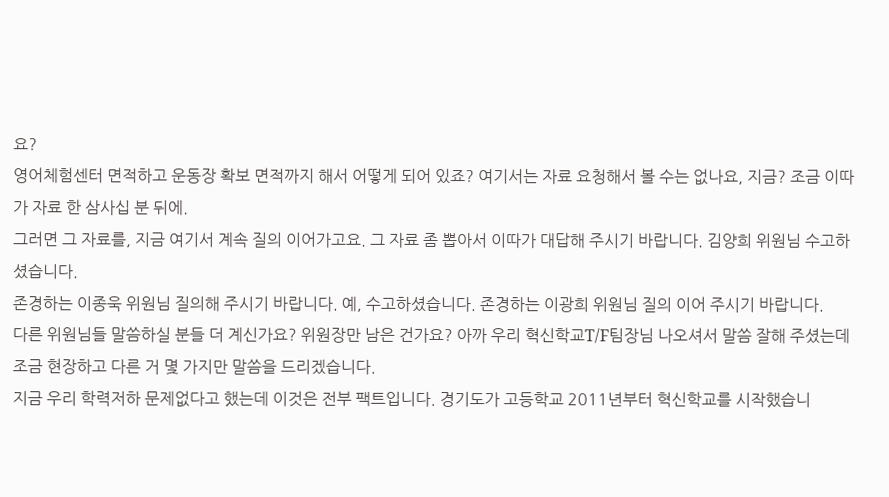요?
영어체험센터 면적하고 운동장 확보 면적까지 해서 어떻게 되어 있죠? 여기서는 자료 요청해서 볼 수는 없나요, 지금? 조금 이따가 자료 한 삼사십 분 뒤에.
그러면 그 자료를, 지금 여기서 계속 질의 이어가고요. 그 자료 좀 뽑아서 이따가 대답해 주시기 바랍니다. 김양희 위원님 수고하셨습니다.
존경하는 이종욱 위원님 질의해 주시기 바랍니다. 예, 수고하셨습니다. 존경하는 이광희 위원님 질의 이어 주시기 바랍니다.
다른 위원님들 말씀하실 분들 더 계신가요? 위원장만 남은 건가요? 아까 우리 혁신학교T/F팀장님 나오셔서 말씀 잘해 주셨는데 조금 현장하고 다른 거 몇 가지만 말씀을 드리겠습니다.
지금 우리 학력저하 문제없다고 했는데 이것은 전부 팩트입니다. 경기도가 고등학교 2011년부터 혁신학교를 시작했습니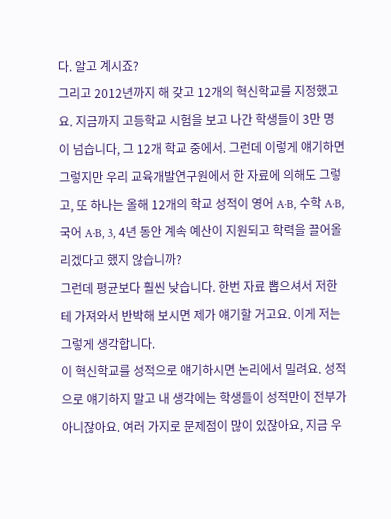다. 알고 계시죠?
그리고 2012년까지 해 갖고 12개의 혁신학교를 지정했고요. 지금까지 고등학교 시험을 보고 나간 학생들이 3만 명이 넘습니다, 그 12개 학교 중에서. 그런데 이렇게 얘기하면 그렇지만 우리 교육개발연구원에서 한 자료에 의해도 그렇고, 또 하나는 올해 12개의 학교 성적이 영어 A·B, 수학 A·B, 국어 A·B, 3, 4년 동안 계속 예산이 지원되고 학력을 끌어올리겠다고 했지 않습니까?
그런데 평균보다 훨씬 낮습니다. 한번 자료 뽑으셔서 저한테 가져와서 반박해 보시면 제가 얘기할 거고요. 이게 저는 그렇게 생각합니다.
이 혁신학교를 성적으로 얘기하시면 논리에서 밀려요. 성적으로 얘기하지 말고 내 생각에는 학생들이 성적만이 전부가 아니잖아요. 여러 가지로 문제점이 많이 있잖아요, 지금 우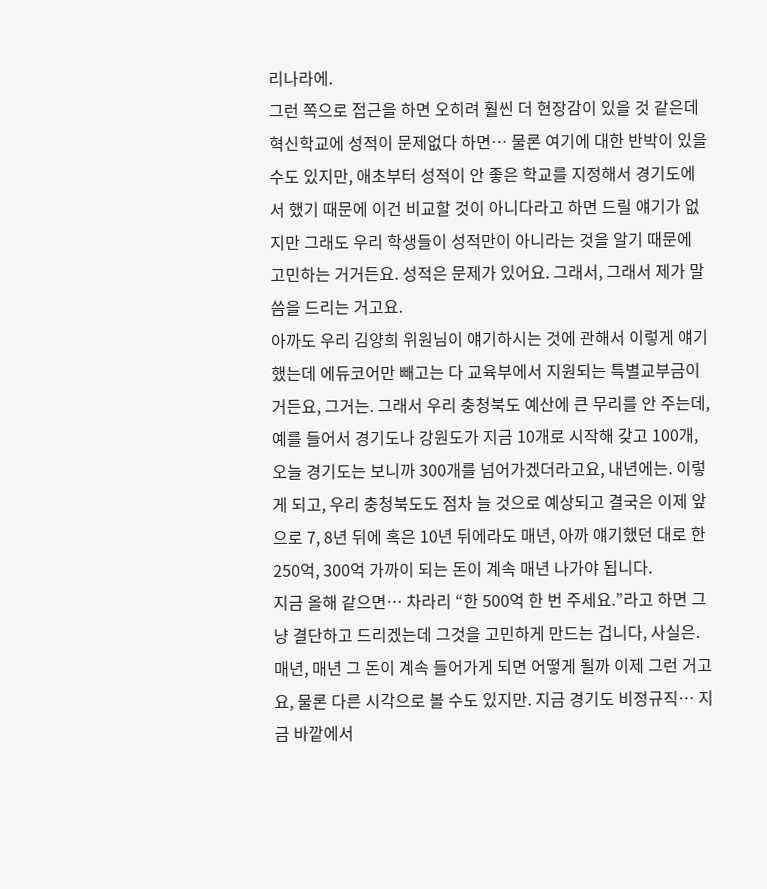리나라에.
그런 쪽으로 접근을 하면 오히려 훨씬 더 현장감이 있을 것 같은데 혁신학교에 성적이 문제없다 하면… 물론 여기에 대한 반박이 있을 수도 있지만, 애초부터 성적이 안 좋은 학교를 지정해서 경기도에서 했기 때문에 이건 비교할 것이 아니다라고 하면 드릴 얘기가 없지만 그래도 우리 학생들이 성적만이 아니라는 것을 알기 때문에 고민하는 거거든요. 성적은 문제가 있어요. 그래서, 그래서 제가 말씀을 드리는 거고요.
아까도 우리 김양희 위원님이 얘기하시는 것에 관해서 이렇게 얘기했는데 에듀코어만 빼고는 다 교육부에서 지원되는 특별교부금이거든요, 그거는. 그래서 우리 충청북도 예산에 큰 무리를 안 주는데, 예를 들어서 경기도나 강원도가 지금 10개로 시작해 갖고 100개, 오늘 경기도는 보니까 300개를 넘어가겠더라고요, 내년에는. 이렇게 되고, 우리 충청북도도 점차 늘 것으로 예상되고 결국은 이제 앞으로 7, 8년 뒤에 혹은 10년 뒤에라도 매년, 아까 얘기했던 대로 한 250억, 300억 가까이 되는 돈이 계속 매년 나가야 됩니다.
지금 올해 같으면… 차라리 “한 500억 한 번 주세요.”라고 하면 그냥 결단하고 드리겠는데 그것을 고민하게 만드는 겁니다, 사실은. 매년, 매년 그 돈이 계속 들어가게 되면 어떻게 될까 이제 그런 거고요, 물론 다른 시각으로 볼 수도 있지만. 지금 경기도 비정규직… 지금 바깥에서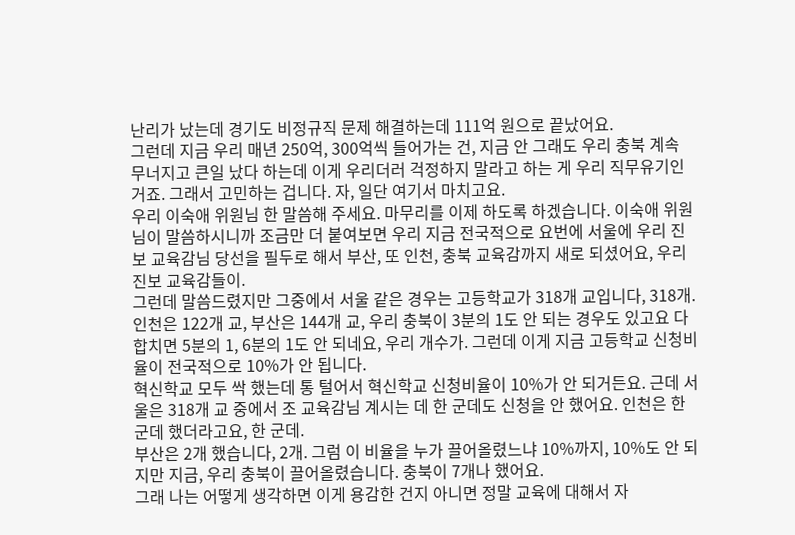난리가 났는데 경기도 비정규직 문제 해결하는데 111억 원으로 끝났어요.
그런데 지금 우리 매년 250억, 300억씩 들어가는 건, 지금 안 그래도 우리 충북 계속 무너지고 큰일 났다 하는데 이게 우리더러 걱정하지 말라고 하는 게 우리 직무유기인 거죠. 그래서 고민하는 겁니다. 자, 일단 여기서 마치고요.
우리 이숙애 위원님 한 말씀해 주세요. 마무리를 이제 하도록 하겠습니다. 이숙애 위원님이 말씀하시니까 조금만 더 붙여보면 우리 지금 전국적으로 요번에 서울에 우리 진보 교육감님 당선을 필두로 해서 부산, 또 인천, 충북 교육감까지 새로 되셨어요, 우리 진보 교육감들이.
그런데 말씀드렸지만 그중에서 서울 같은 경우는 고등학교가 318개 교입니다, 318개. 인천은 122개 교, 부산은 144개 교, 우리 충북이 3분의 1도 안 되는 경우도 있고요 다 합치면 5분의 1, 6분의 1도 안 되네요, 우리 개수가. 그런데 이게 지금 고등학교 신청비율이 전국적으로 10%가 안 됩니다.
혁신학교 모두 싹 했는데 통 털어서 혁신학교 신청비율이 10%가 안 되거든요. 근데 서울은 318개 교 중에서 조 교육감님 계시는 데 한 군데도 신청을 안 했어요. 인천은 한 군데 했더라고요, 한 군데.
부산은 2개 했습니다, 2개. 그럼 이 비율을 누가 끌어올렸느냐 10%까지, 10%도 안 되지만 지금, 우리 충북이 끌어올렸습니다. 충북이 7개나 했어요.
그래 나는 어떻게 생각하면 이게 용감한 건지 아니면 정말 교육에 대해서 자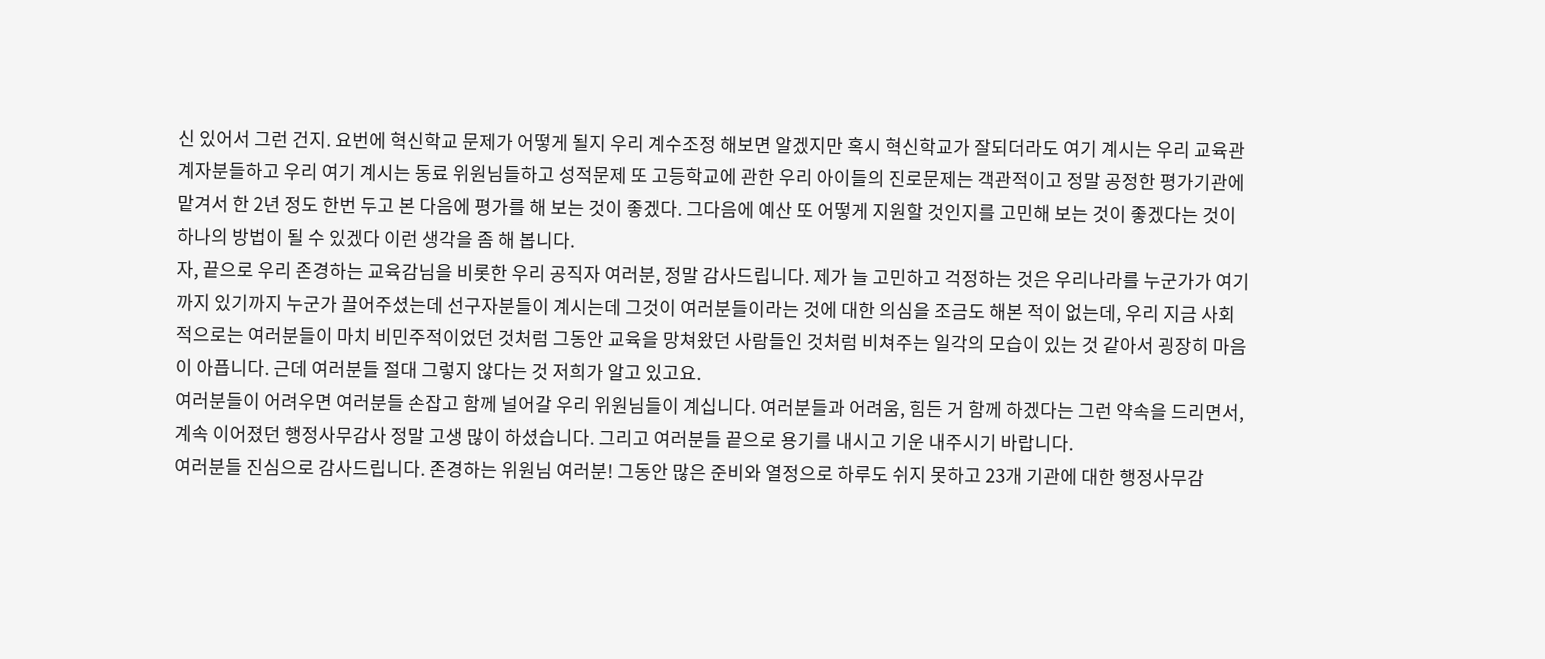신 있어서 그런 건지. 요번에 혁신학교 문제가 어떻게 될지 우리 계수조정 해보면 알겠지만 혹시 혁신학교가 잘되더라도 여기 계시는 우리 교육관계자분들하고 우리 여기 계시는 동료 위원님들하고 성적문제 또 고등학교에 관한 우리 아이들의 진로문제는 객관적이고 정말 공정한 평가기관에 맡겨서 한 2년 정도 한번 두고 본 다음에 평가를 해 보는 것이 좋겠다. 그다음에 예산 또 어떻게 지원할 것인지를 고민해 보는 것이 좋겠다는 것이 하나의 방법이 될 수 있겠다 이런 생각을 좀 해 봅니다.
자, 끝으로 우리 존경하는 교육감님을 비롯한 우리 공직자 여러분, 정말 감사드립니다. 제가 늘 고민하고 걱정하는 것은 우리나라를 누군가가 여기까지 있기까지 누군가 끌어주셨는데 선구자분들이 계시는데 그것이 여러분들이라는 것에 대한 의심을 조금도 해본 적이 없는데, 우리 지금 사회적으로는 여러분들이 마치 비민주적이었던 것처럼 그동안 교육을 망쳐왔던 사람들인 것처럼 비쳐주는 일각의 모습이 있는 것 같아서 굉장히 마음이 아픕니다. 근데 여러분들 절대 그렇지 않다는 것 저희가 알고 있고요.
여러분들이 어려우면 여러분들 손잡고 함께 널어갈 우리 위원님들이 계십니다. 여러분들과 어려움, 힘든 거 함께 하겠다는 그런 약속을 드리면서, 계속 이어졌던 행정사무감사 정말 고생 많이 하셨습니다. 그리고 여러분들 끝으로 용기를 내시고 기운 내주시기 바랍니다.
여러분들 진심으로 감사드립니다. 존경하는 위원님 여러분! 그동안 많은 준비와 열정으로 하루도 쉬지 못하고 23개 기관에 대한 행정사무감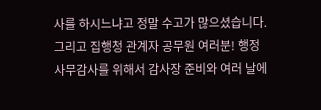사를 하시느냐고 정말 수고가 많으셨습니다.
그리고 집행청 관계자 공무원 여러분! 행정사무감사를 위해서 감사장 준비와 여러 날에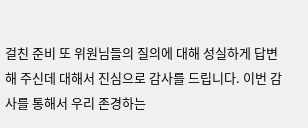걸친 준비 또 위원님들의 질의에 대해 성실하게 답변해 주신데 대해서 진심으로 감사를 드립니다. 이번 감사를 통해서 우리 존경하는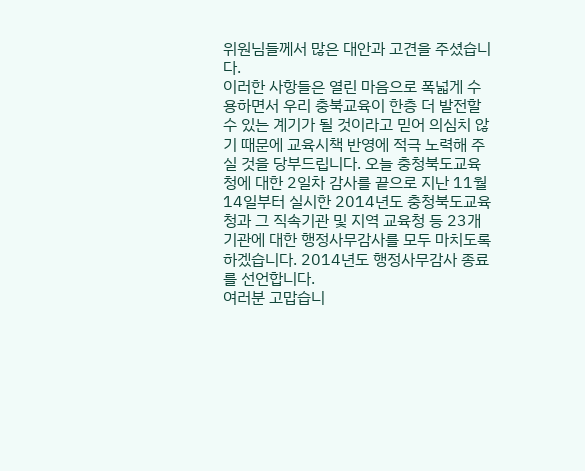위원님들께서 많은 대안과 고견을 주셨습니다.
이러한 사항들은 열린 마음으로 폭넓게 수용하면서 우리 충북교육이 한층 더 발전할 수 있는 계기가 될 것이라고 믿어 의심치 않기 때문에 교육시책 반영에 적극 노력해 주실 것을 당부드립니다. 오늘 충청북도교육청에 대한 2일차 감사를 끝으로 지난 11월 14일부터 실시한 2014년도 충청북도교육청과 그 직속기관 및 지역 교육청 등 23개 기관에 대한 행정사무감사를 모두 마치도록 하겠습니다. 2014년도 행정사무감사 종료를 선언합니다.
여러분 고맙습니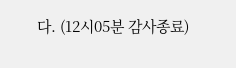다. (12시05분 감사종료)